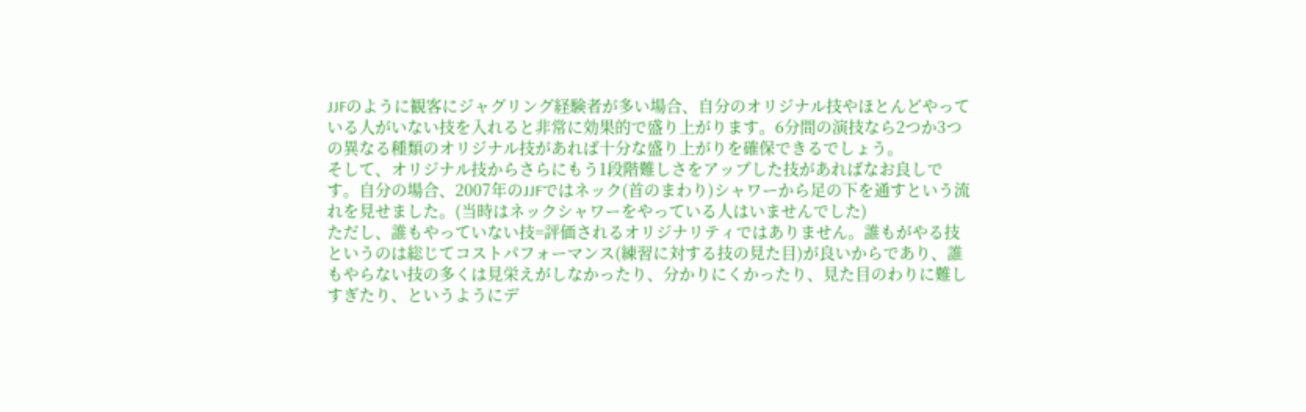JJFのように観客にジャグリング経験者が多い場合、自分のオリジナル技やほとんどやっている人がいない技を入れると非常に効果的で盛り上がります。6分間の演技なら2つか3つの異なる種類のオリジナル技があれば十分な盛り上がりを確保できるでしょう。
そして、オリジナル技からさらにもう1段階難しさをアップした技があればなお良しです。自分の場合、2007年のJJFではネック(首のまわり)シャワーから足の下を通すという流れを見せました。(当時はネックシャワーをやっている人はいませんでした)
ただし、誰もやっていない技=評価されるオリジナリティではありません。誰もがやる技というのは総じてコストパフォーマンス(練習に対する技の見た目)が良いからであり、誰もやらない技の多くは見栄えがしなかったり、分かりにくかったり、見た目のわりに難しすぎたり、というようにデ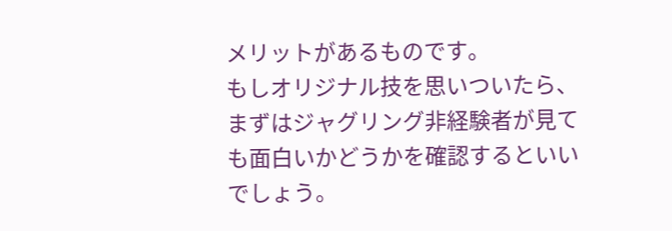メリットがあるものです。
もしオリジナル技を思いついたら、まずはジャグリング非経験者が見ても面白いかどうかを確認するといいでしょう。